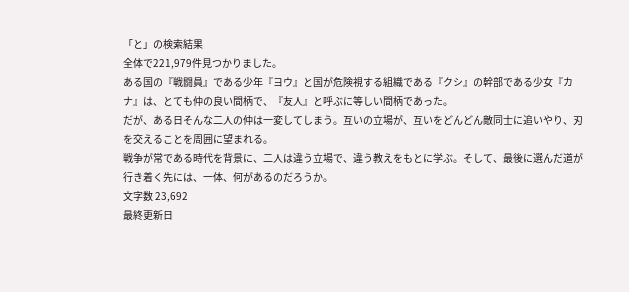「と」の検索結果
全体で221,979件見つかりました。
ある国の『戦闘員』である少年『ヨウ』と国が危険視する組織である『クシ』の幹部である少女『カナ』は、とても仲の良い間柄で、『友人』と呼ぶに等しい間柄であった。
だが、ある日そんな二人の仲は一変してしまう。互いの立場が、互いをどんどん敵同士に追いやり、刃を交えることを周囲に望まれる。
戦争が常である時代を背景に、二人は違う立場で、違う教えをもとに学ぶ。そして、最後に選んだ道が行き着く先には、一体、何があるのだろうか。
文字数 23,692
最終更新日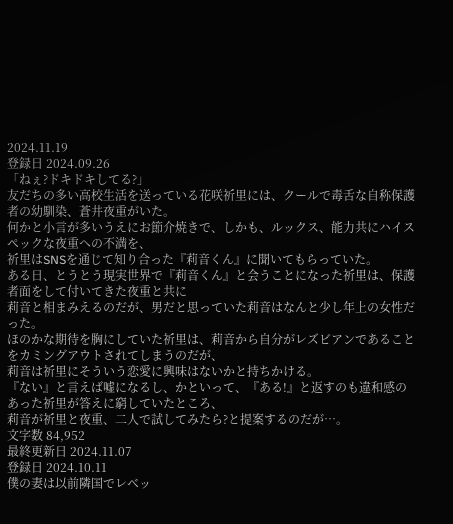2024.11.19
登録日 2024.09.26
「ねぇ?ドキドキしてる?」
友だちの多い高校生活を送っている花咲祈里には、クールで毒舌な自称保護者の幼馴染、蒼井夜重がいた。
何かと小言が多いうえにお節介焼きで、しかも、ルックス、能力共にハイスペックな夜重への不満を、
祈里はSNSを通じて知り合った『莉音くん』に聞いてもらっていた。
ある日、とうとう現実世界で『莉音くん』と会うことになった祈里は、保護者面をして付いてきた夜重と共に
莉音と相まみえるのだが、男だと思っていた莉音はなんと少し年上の女性だった。
ほのかな期待を胸にしていた祈里は、莉音から自分がレズビアンであることをカミングアウトされてしまうのだが、
莉音は祈里にそういう恋愛に興味はないかと持ちかける。
『ない』と言えば嘘になるし、かといって、『ある!』と返すのも違和感のあった祈里が答えに窮していたところ、
莉音が祈里と夜重、二人で試してみたら?と提案するのだが…。
文字数 84,952
最終更新日 2024.11.07
登録日 2024.10.11
僕の妻は以前隣国でレベッ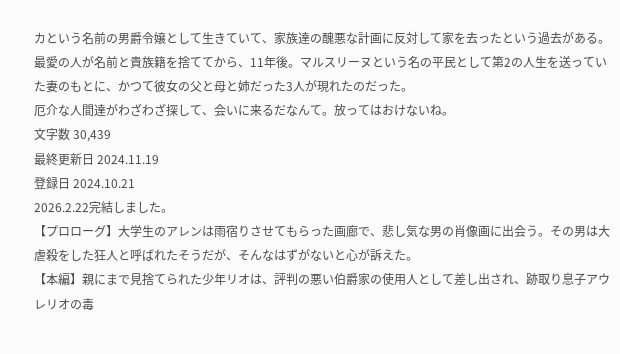カという名前の男爵令嬢として生きていて、家族達の醜悪な計画に反対して家を去ったという過去がある。
最愛の人が名前と貴族籍を捨ててから、11年後。マルスリーヌという名の平民として第2の人生を送っていた妻のもとに、かつて彼女の父と母と姉だった3人が現れたのだった。
厄介な人間達がわざわざ探して、会いに来るだなんて。放ってはおけないね。
文字数 30,439
最終更新日 2024.11.19
登録日 2024.10.21
2026.2.22完結しました。
【プロローグ】大学生のアレンは雨宿りさせてもらった画廊で、悲し気な男の肖像画に出会う。その男は大虐殺をした狂人と呼ばれたそうだが、そんなはずがないと心が訴えた。
【本編】親にまで見捨てられた少年リオは、評判の悪い伯爵家の使用人として差し出され、跡取り息子アウレリオの毒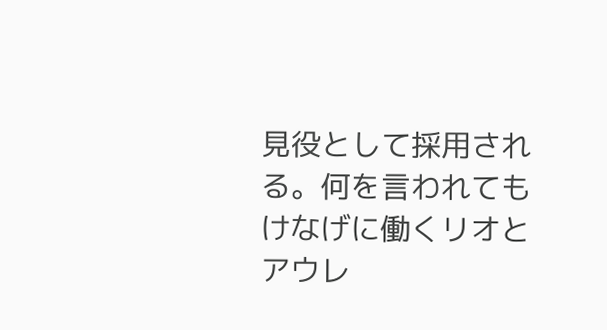見役として採用される。何を言われてもけなげに働くリオとアウレ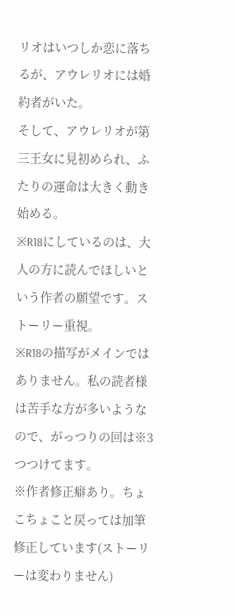リオはいつしか恋に落ちるが、アウレリオには婚約者がいた。
そして、アウレリオが第三王女に見初められ、ふたりの運命は大きく動き始める。
※R18にしているのは、大人の方に読んでほしいという作者の願望です。ストーリー重視。
※R18の描写がメインではありません。私の読者様は苦手な方が多いようなので、がっつりの回は※3つつけてます。
※作者修正癖あり。ちょこちょこと戻っては加筆修正しています(ストーリーは変わりません)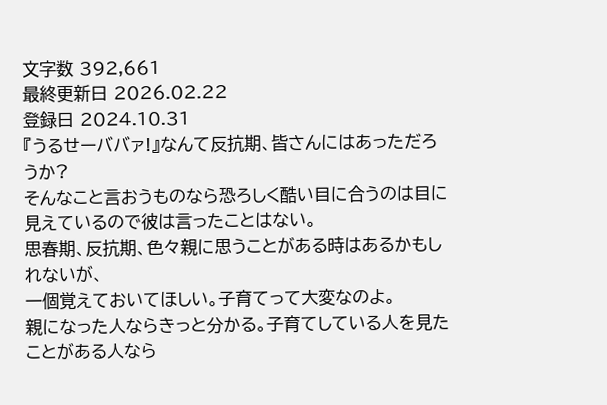文字数 392,661
最終更新日 2026.02.22
登録日 2024.10.31
『うるせーババァ!』なんて反抗期、皆さんにはあっただろうか?
そんなこと言おうものなら恐ろしく酷い目に合うのは目に見えているので彼は言ったことはない。
思春期、反抗期、色々親に思うことがある時はあるかもしれないが、
一個覚えておいてほしい。子育てって大変なのよ。
親になった人ならきっと分かる。子育てしている人を見たことがある人なら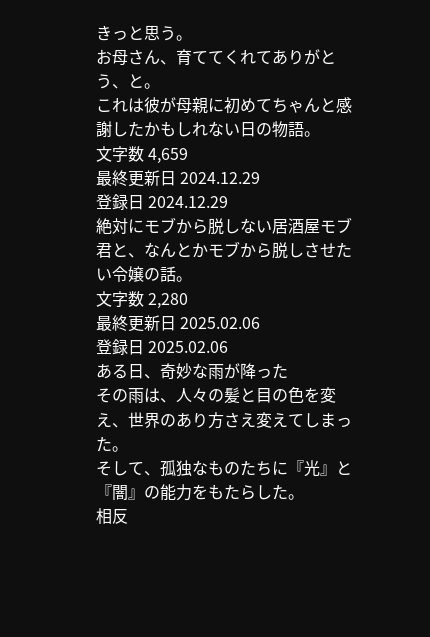きっと思う。
お母さん、育ててくれてありがとう、と。
これは彼が母親に初めてちゃんと感謝したかもしれない日の物語。
文字数 4,659
最終更新日 2024.12.29
登録日 2024.12.29
絶対にモブから脱しない居酒屋モブ君と、なんとかモブから脱しさせたい令嬢の話。
文字数 2,280
最終更新日 2025.02.06
登録日 2025.02.06
ある日、奇妙な雨が降った
その雨は、人々の髪と目の色を変え、世界のあり方さえ変えてしまった。
そして、孤独なものたちに『光』と『闇』の能力をもたらした。
相反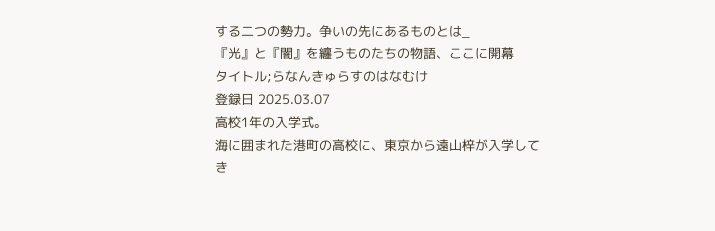する二つの勢力。争いの先にあるものとは_
『光』と『闇』を纏うものたちの物語、ここに開幕
タイトル;らなんきゅらすのはなむけ
登録日 2025.03.07
高校1年の入学式。
海に囲まれた港町の高校に、東京から遠山梓が入学してき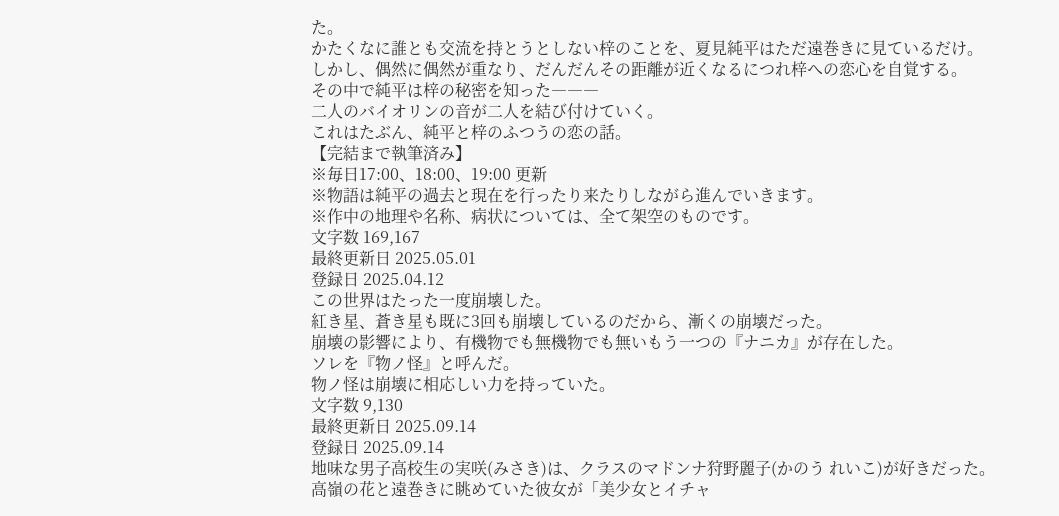た。
かたくなに誰とも交流を持とうとしない梓のことを、夏見純平はただ遠巻きに見ているだけ。
しかし、偶然に偶然が重なり、だんだんその距離が近くなるにつれ梓への恋心を自覚する。
その中で純平は梓の秘密を知った―――
二人のバイオリンの音が二人を結び付けていく。
これはたぶん、純平と梓のふつうの恋の話。
【完結まで執筆済み】
※毎日17:00、18:00、19:00 更新
※物語は純平の過去と現在を行ったり来たりしながら進んでいきます。
※作中の地理や名称、病状については、全て架空のものです。
文字数 169,167
最終更新日 2025.05.01
登録日 2025.04.12
この世界はたった一度崩壊した。
紅き星、蒼き星も既に3回も崩壊しているのだから、漸くの崩壊だった。
崩壊の影響により、有機物でも無機物でも無いもう一つの『ナニカ』が存在した。
ソレを『物ノ怪』と呼んだ。
物ノ怪は崩壊に相応しい力を持っていた。
文字数 9,130
最終更新日 2025.09.14
登録日 2025.09.14
地味な男子高校生の実咲(みさき)は、クラスのマドンナ狩野麗子(かのう れいこ)が好きだった。
高嶺の花と遠巻きに眺めていた彼女が「美少女とイチャ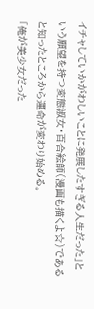イチャしていかがわしいことに発展したすぎる人生だった」という願望を持つ変態淑女・百合絵師(漫画も描くよ☆)であると知ったところから運命が変わり始める。
「俺が美少女だった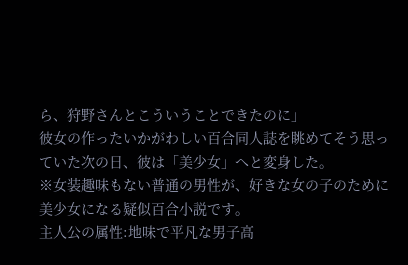ら、狩野さんとこういうことできたのに」
彼女の作ったいかがわしい百合同人誌を眺めてそう思っていた次の日、彼は「美少女」へと変身した。
※女装趣味もない普通の男性が、好きな女の子のために美少女になる疑似百合小説です。
主人公の属性:地味で平凡な男子高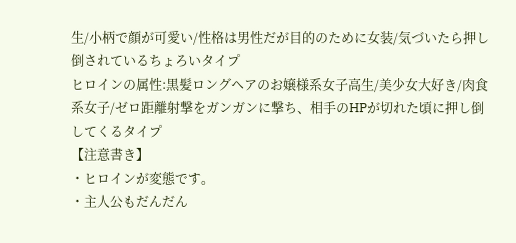生/小柄で顔が可愛い/性格は男性だが目的のために女装/気づいたら押し倒されているちょろいタイプ
ヒロインの属性:黒髪ロングヘアのお嬢様系女子高生/美少女大好き/肉食系女子/ゼロ距離射撃をガンガンに撃ち、相手のHPが切れた頃に押し倒してくるタイプ
【注意書き】
・ヒロインが変態です。
・主人公もだんだん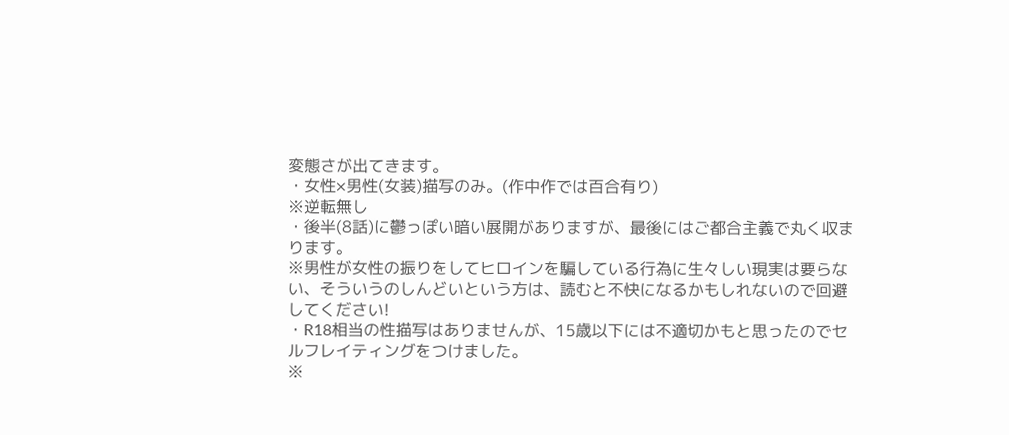変態さが出てきます。
・女性×男性(女装)描写のみ。(作中作では百合有り)
※逆転無し
・後半(8話)に鬱っぽい暗い展開がありますが、最後にはご都合主義で丸く収まります。
※男性が女性の振りをしてヒロインを騙している行為に生々しい現実は要らない、そういうのしんどいという方は、読むと不快になるかもしれないので回避してください!
・R18相当の性描写はありませんが、15歳以下には不適切かもと思ったのでセルフレイティングをつけました。
※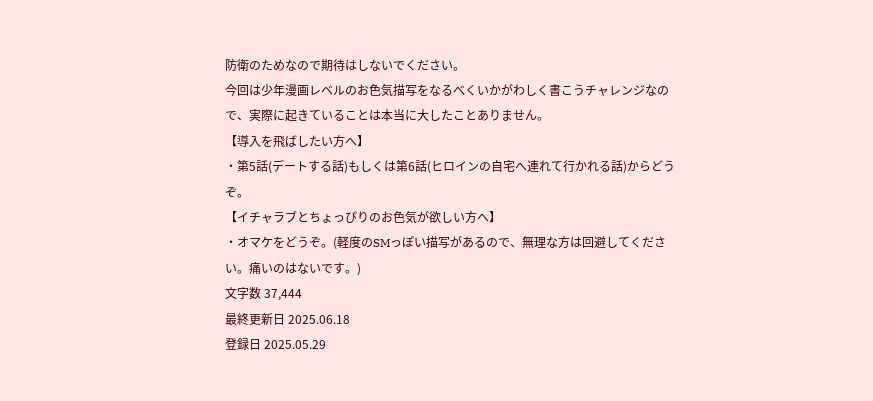防衛のためなので期待はしないでください。
今回は少年漫画レベルのお色気描写をなるべくいかがわしく書こうチャレンジなので、実際に起きていることは本当に大したことありません。
【導入を飛ばしたい方へ】
・第5話(デートする話)もしくは第6話(ヒロインの自宅へ連れて行かれる話)からどうぞ。
【イチャラブとちょっぴりのお色気が欲しい方へ】
・オマケをどうぞ。(軽度のSMっぽい描写があるので、無理な方は回避してください。痛いのはないです。)
文字数 37,444
最終更新日 2025.06.18
登録日 2025.05.29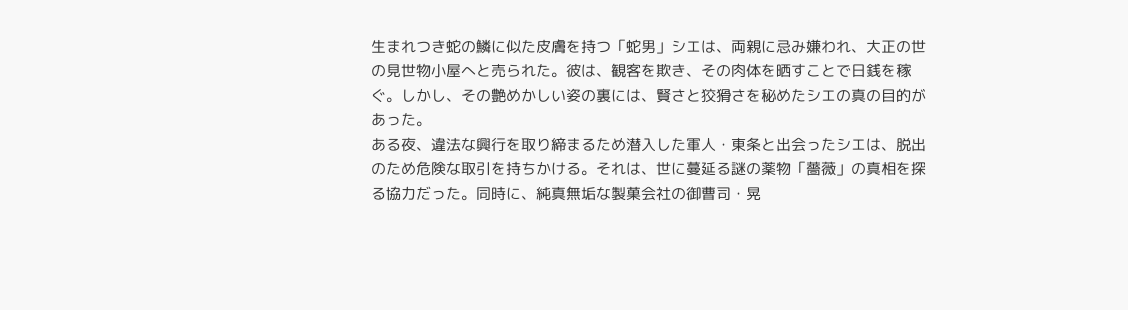生まれつき蛇の鱗に似た皮膚を持つ「蛇男」シエは、両親に忌み嫌われ、大正の世の見世物小屋へと売られた。彼は、観客を欺き、その肉体を晒すことで日銭を稼ぐ。しかし、その艶めかしい姿の裏には、賢さと狡猾さを秘めたシエの真の目的があった。
ある夜、違法な興行を取り締まるため潜入した軍人・東条と出会ったシエは、脱出のため危険な取引を持ちかける。それは、世に蔓延る謎の薬物「薔薇」の真相を探る協力だった。同時に、純真無垢な製菓会社の御曹司・晃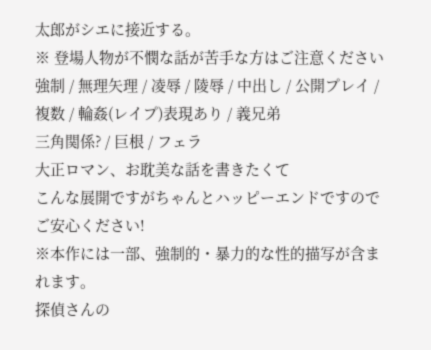太郎がシエに接近する。
※ 登場人物が不憫な話が苦手な方はご注意ください
強制 / 無理矢理 / 凌辱 / 陵辱 / 中出し / 公開プレイ / 複数 / 輪姦(レイプ)表現あり / 義兄弟
三角関係? / 巨根 / フェラ
大正ロマン、お耽美な話を書きたくて
こんな展開ですがちゃんとハッピーエンドですのでご安心ください!
※本作には一部、強制的・暴力的な性的描写が含まれます。
探偵さんの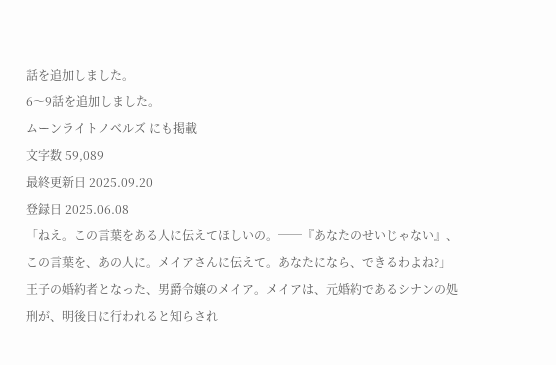話を追加しました。
6〜9話を追加しました。
ムーンライトノベルズ にも掲載
文字数 59,089
最終更新日 2025.09.20
登録日 2025.06.08
「ねえ。この言葉をある人に伝えてほしいの。──『あなたのせいじゃない』、この言葉を、あの人に。メイアさんに伝えて。あなたになら、できるわよね?」
王子の婚約者となった、男爵令嬢のメイア。メイアは、元婚約であるシナンの処刑が、明後日に行われると知らされ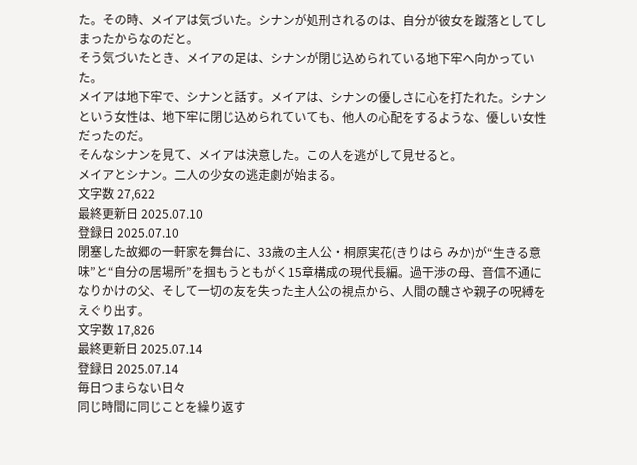た。その時、メイアは気づいた。シナンが処刑されるのは、自分が彼女を蹴落としてしまったからなのだと。
そう気づいたとき、メイアの足は、シナンが閉じ込められている地下牢へ向かっていた。
メイアは地下牢で、シナンと話す。メイアは、シナンの優しさに心を打たれた。シナンという女性は、地下牢に閉じ込められていても、他人の心配をするような、優しい女性だったのだ。
そんなシナンを見て、メイアは決意した。この人を逃がして見せると。
メイアとシナン。二人の少女の逃走劇が始まる。
文字数 27,622
最終更新日 2025.07.10
登録日 2025.07.10
閉塞した故郷の一軒家を舞台に、33歳の主人公・桐原実花(きりはら みか)が“生きる意味”と“自分の居場所”を掴もうともがく15章構成の現代長編。過干渉の母、音信不通になりかけの父、そして一切の友を失った主人公の視点から、人間の醜さや親子の呪縛をえぐり出す。
文字数 17,826
最終更新日 2025.07.14
登録日 2025.07.14
毎日つまらない日々
同じ時間に同じことを繰り返す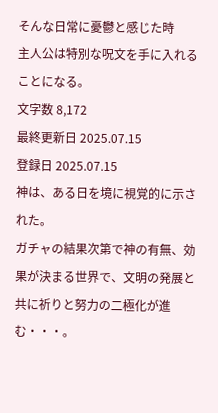そんな日常に憂鬱と感じた時
主人公は特別な呪文を手に入れることになる。
文字数 8,172
最終更新日 2025.07.15
登録日 2025.07.15
神は、ある日を境に視覚的に示された。
ガチャの結果次第で神の有無、効果が決まる世界で、文明の発展と共に祈りと努力の二極化が進む・・・。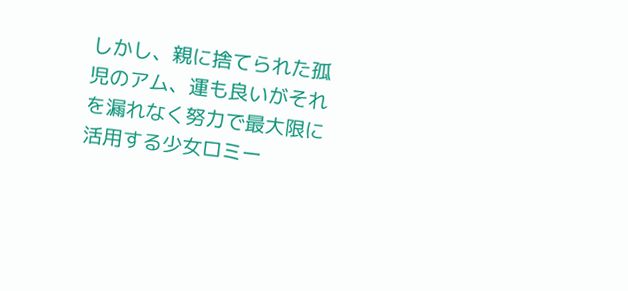しかし、親に捨てられた孤児のアム、運も良いがそれを漏れなく努力で最大限に活用する少女ロミー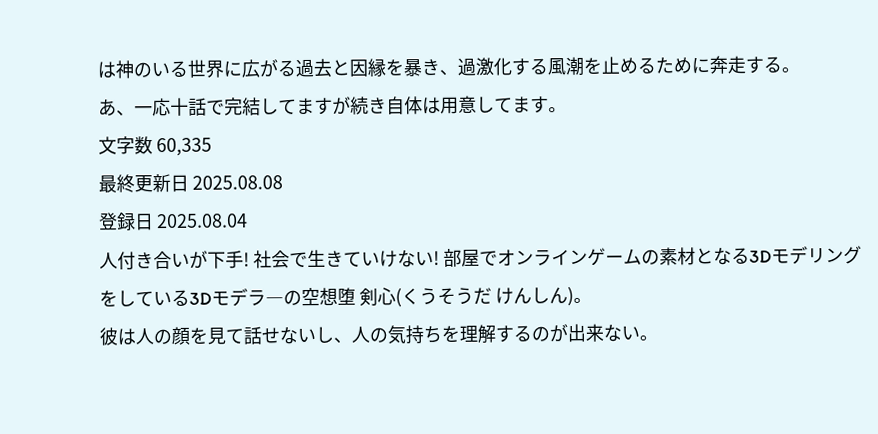は神のいる世界に広がる過去と因縁を暴き、過激化する風潮を止めるために奔走する。
あ、一応十話で完結してますが続き自体は用意してます。
文字数 60,335
最終更新日 2025.08.08
登録日 2025.08.04
人付き合いが下手! 社会で生きていけない! 部屋でオンラインゲームの素材となる3Dモデリングをしている3Dモデラ―の空想堕 剣心(くうそうだ けんしん)。
彼は人の顔を見て話せないし、人の気持ちを理解するのが出来ない。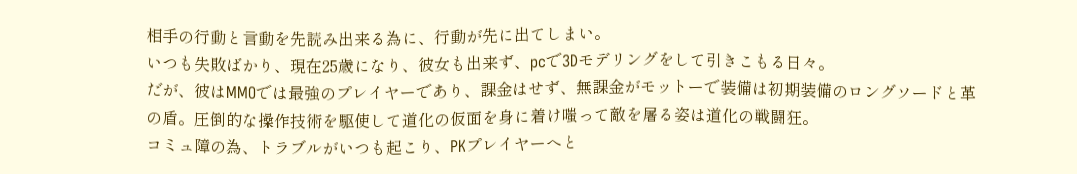相手の行動と言動を先読み出来る為に、行動が先に出てしまい。
いつも失敗ばかり、現在25歳になり、彼女も出来ず、pcで3Dモデリングをして引きこもる日々。
だが、彼はMMOでは最強のプレイヤーであり、課金はせず、無課金がモットーで装備は初期装備のロングソードと革の盾。圧倒的な操作技術を駆使して道化の仮面を身に着け嗤って敵を屠る姿は道化の戦闘狂。
コミュ障の為、トラブルがいつも起こり、PKプレイヤーへと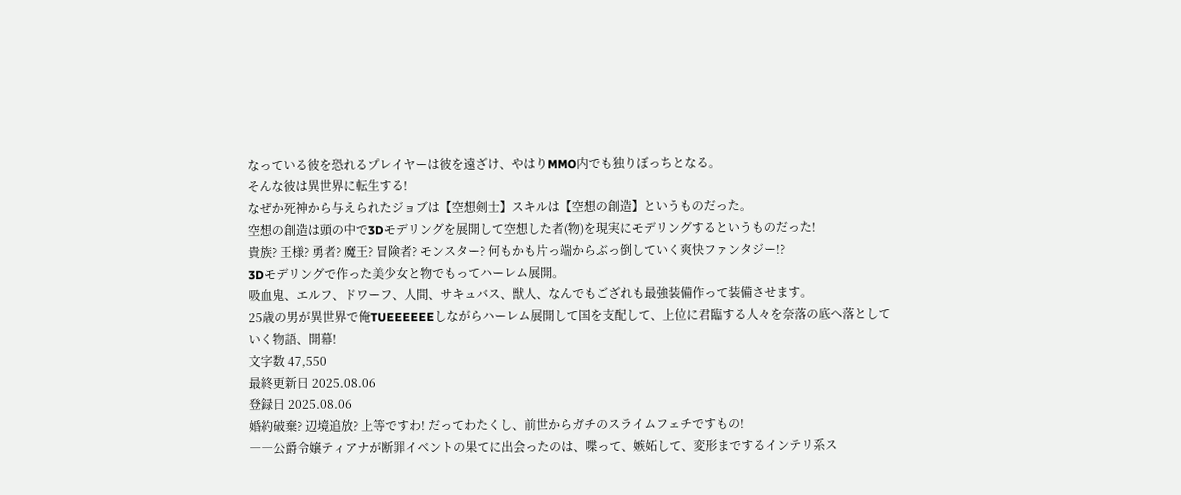なっている彼を恐れるプレイヤーは彼を遠ざけ、やはりMMO内でも独りぼっちとなる。
そんな彼は異世界に転生する!
なぜか死神から与えられたジョブは【空想剣士】スキルは【空想の創造】というものだった。
空想の創造は頭の中で3Dモデリングを展開して空想した者(物)を現実にモデリングするというものだった!
貴族? 王様? 勇者? 魔王? 冒険者? モンスター? 何もかも片っ端からぶっ倒していく爽快ファンタジー!?
3Dモデリングで作った美少女と物でもってハーレム展開。
吸血鬼、エルフ、ドワーフ、人間、サキュバス、獣人、なんでもござれも最強装備作って装備させます。
25歳の男が異世界で俺TUEEEEEEしながらハーレム展開して国を支配して、上位に君臨する人々を奈落の底へ落としていく物語、開幕!
文字数 47,550
最終更新日 2025.08.06
登録日 2025.08.06
婚約破棄? 辺境追放? 上等ですわ! だってわたくし、前世からガチのスライムフェチですもの!
――公爵令嬢ティアナが断罪イベントの果てに出会ったのは、喋って、嫉妬して、変形までするインテリ系ス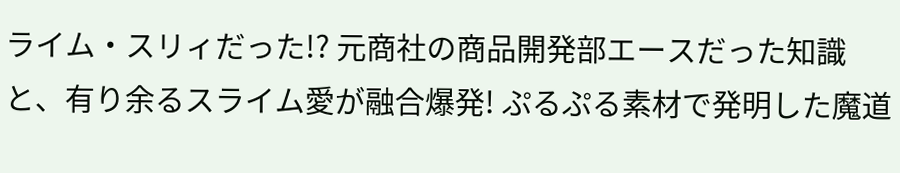ライム・スリィだった!? 元商社の商品開発部エースだった知識と、有り余るスライム愛が融合爆発! ぷるぷる素材で発明した魔道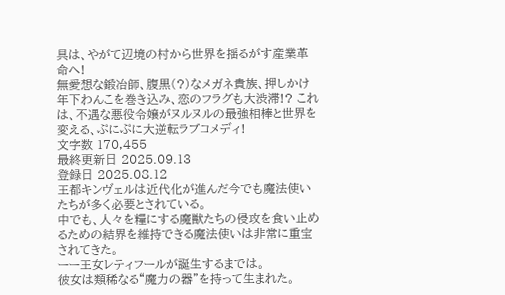具は、やがて辺境の村から世界を揺るがす産業革命へ!
無愛想な鍛冶師、腹黒(?)なメガネ貴族、押しかけ年下わんこを巻き込み、恋のフラグも大渋滞!? これは、不遇な悪役令嬢がヌルヌルの最強相棒と世界を変える、ぷにぷに大逆転ラブコメディ!
文字数 170,455
最終更新日 2025.09.13
登録日 2025.08.12
王都キンヴェルは近代化が進んだ今でも魔法使いたちが多く必要とされている。
中でも、人々を糧にする魔獣たちの侵攻を食い止めるための結界を維持できる魔法使いは非常に重宝されてきた。
ーー王女レティフールが誕生するまでは。
彼女は類稀なる“魔力の器”を持って生まれた。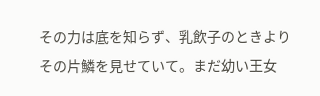その力は底を知らず、乳飲子のときよりその片鱗を見せていて。まだ幼い王女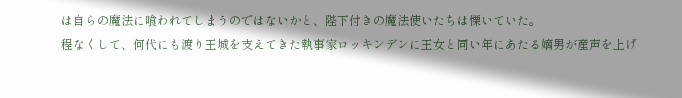は自らの魔法に喰われてしまうのではないかと、陛下付きの魔法使いたちは慄いていた。
程なくして、何代にも渡り王城を支えてきた執事家ロッキンデンに王女と同い年にあたる嫡男が産声を上げ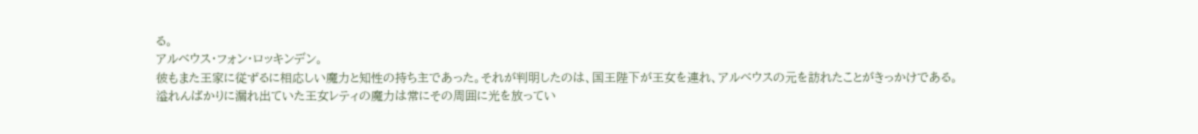る。
アルベウス・フォン・ロッキンデン。
彼もまた王家に従ずるに相応しい魔力と知性の持ち主であった。それが判明したのは、国王陛下が王女を連れ、アルベウスの元を訪れたことがきっかけである。
溢れんばかりに漏れ出ていた王女レティの魔力は常にその周囲に光を放ってい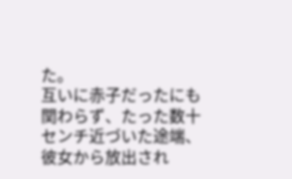た。
互いに赤子だったにも関わらず、たった数十センチ近づいた途端、彼女から放出され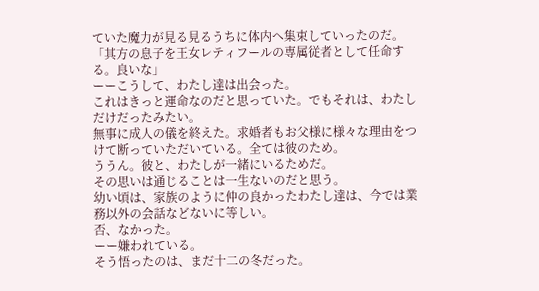ていた魔力が見る見るうちに体内へ集束していったのだ。
「其方の息子を王女レティフールの専属従者として任命する。良いな」
ーーこうして、わたし達は出会った。
これはきっと運命なのだと思っていた。でもそれは、わたしだけだったみたい。
無事に成人の儀を終えた。求婚者もお父様に様々な理由をつけて断っていただいている。全ては彼のため。
ううん。彼と、わたしが一緒にいるためだ。
その思いは通じることは一生ないのだと思う。
幼い頃は、家族のように仲の良かったわたし達は、今では業務以外の会話などないに等しい。
否、なかった。
ーー嫌われている。
そう悟ったのは、まだ十二の冬だった。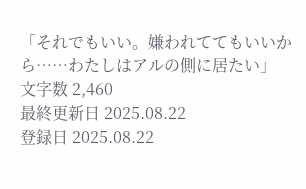「それでもいい。嫌われててもいいから……わたしはアルの側に居たい」
文字数 2,460
最終更新日 2025.08.22
登録日 2025.08.22